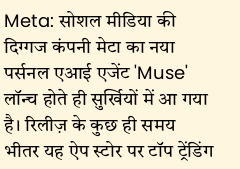Meta: सोशल मीडिया की दिग्गज कंपनी मेटा का नया पर्सनल एआई एजेंट 'Muse' लॉन्च होते ही सुर्खियों में आ गया है। रिलीज़ के कुछ ही समय भीतर यह ऐप स्टोर पर टॉप ट्रेंडिंग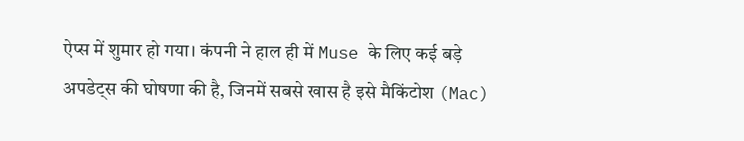ऐप्स में शुमार हो गया। कंपनी ने हाल ही में Muse के लिए कई बड़े अपडेट्स की घोषणा की है, जिनमें सबसे खास है इसे मैकिंटोश (Mac)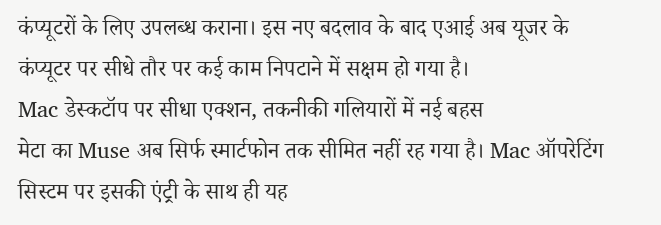कंप्यूटरों के लिए उपलब्ध कराना। इस नए बदलाव के बाद एआई अब यूजर के कंप्यूटर पर सीधे तौर पर कई काम निपटाने में सक्षम हो गया है।
Mac डेस्कटॉप पर सीधा एक्शन, तकनीकी गलियारों में नई बहस
मेटा का Muse अब सिर्फ स्मार्टफोन तक सीमित नहीं रह गया है। Mac ऑपरेटिंग सिस्टम पर इसकी एंट्री के साथ ही यह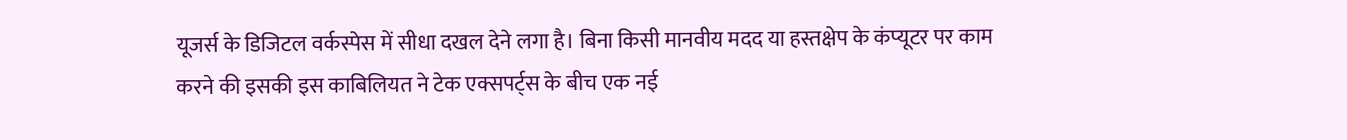यूजर्स के डिजिटल वर्कस्पेस में सीधा दखल देने लगा है। बिना किसी मानवीय मदद या हस्तक्षेप के कंप्यूटर पर काम करने की इसकी इस काबिलियत ने टेक एक्सपर्ट्स के बीच एक नई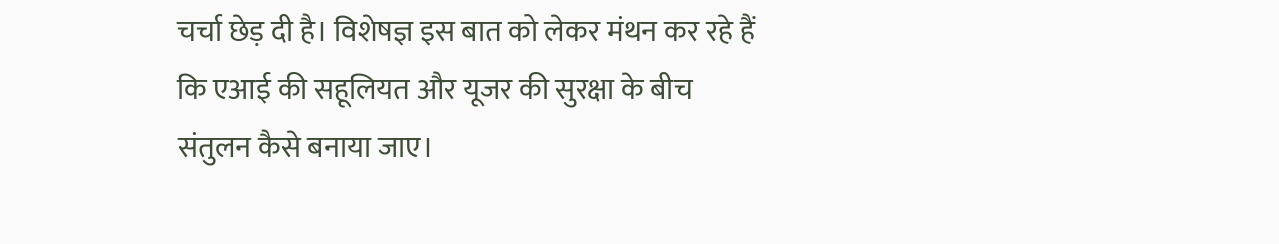चर्चा छेड़ दी है। विशेषज्ञ इस बात को लेकर मंथन कर रहे हैं कि एआई की सहूलियत और यूजर की सुरक्षा के बीच संतुलन कैसे बनाया जाए।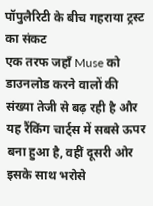पॉपुलैरिटी के बीच गहराया ट्रस्ट का संकट
एक तरफ जहाँ Muse को डाउनलोड करने वालों की संख्या तेजी से बढ़ रही है और यह रैंकिंग चार्ट्स में सबसे ऊपर बना हुआ है, वहीं दूसरी ओर इसके साथ भरोसे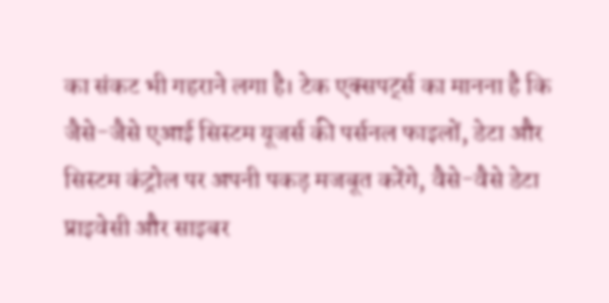का संकट भी गहराने लगा है। टेक एक्सपर्ट्स का मानना है कि जैसे-जैसे एआई सिस्टम यूजर्स की पर्सनल फाइलों, डेटा और सिस्टम कंट्रोल पर अपनी पकड़ मजबूत करेंगे, वैसे-वैसे डेटा प्राइवेसी और साइबर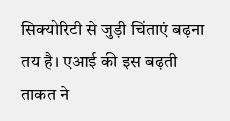सिक्योरिटी से जुड़ी चिंताएं बढ़ना तय है। एआई की इस बढ़ती ताकत ने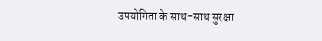उपयोगिता के साथ-साथ सुरक्षा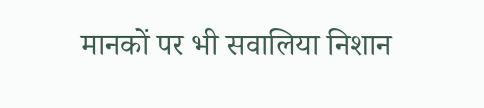मानकों पर भी सवालिया निशान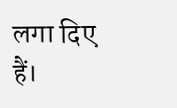लगा दिए हैं।